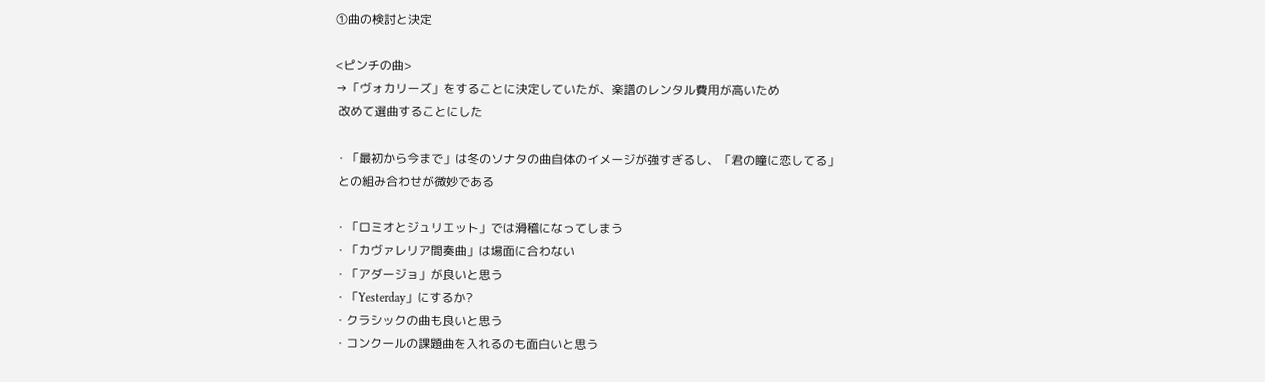①曲の検討と決定

<ピンチの曲>
→「ヴォカリーズ」をすることに決定していたが、楽譜のレンタル費用が高いため
 改めて選曲することにした

・「最初から今まで」は冬のソナタの曲自体のイメージが強すぎるし、「君の瞳に恋してる」
 との組み合わせが微妙である

・「ロミオとジュリエット」では滑稽になってしまう
・「カヴァレリア間奏曲」は場面に合わない
・「アダージョ」が良いと思う
・「Yesterday」にするか?
・クラシックの曲も良いと思う
・コンクールの課題曲を入れるのも面白いと思う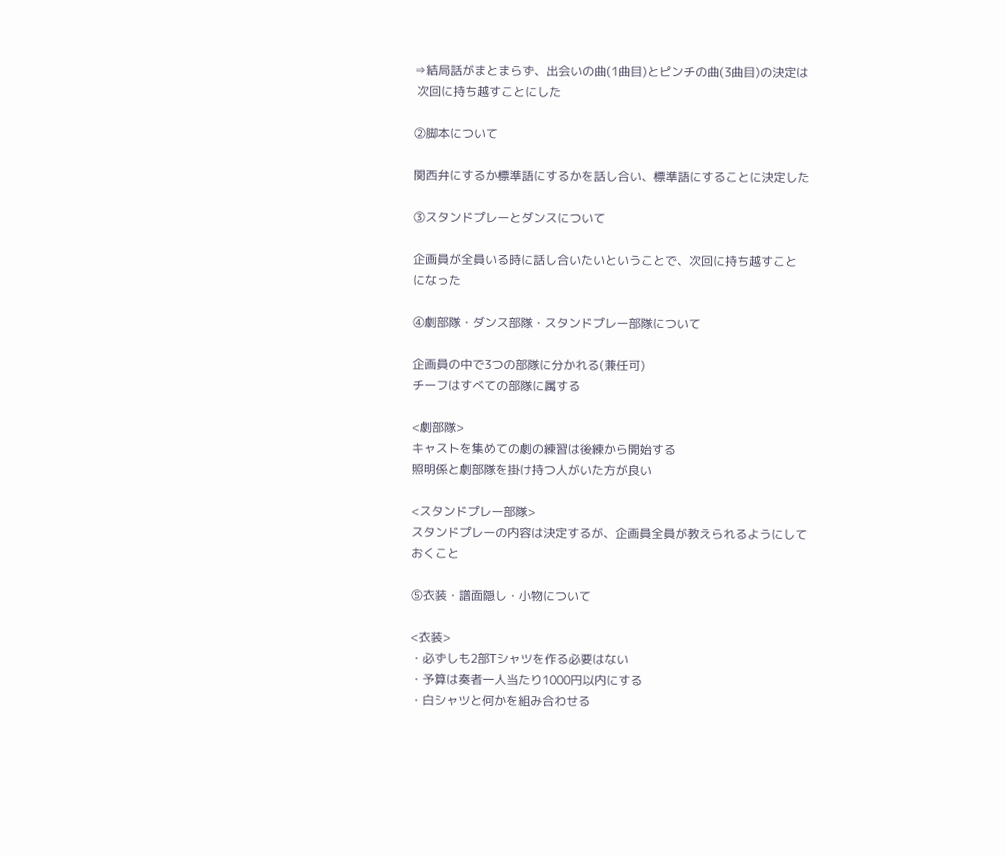⇒結局話がまとまらず、出会いの曲(1曲目)とピンチの曲(3曲目)の決定は
 次回に持ち越すことにした

②脚本について

関西弁にするか標準語にするかを話し合い、標準語にすることに決定した

③スタンドプレーとダンスについて

企画員が全員いる時に話し合いたいということで、次回に持ち越すこと
になった

④劇部隊・ダンス部隊・スタンドプレー部隊について

企画員の中で3つの部隊に分かれる(兼任可)
チーフはすべての部隊に属する

<劇部隊>
キャストを集めての劇の練習は後練から開始する
照明係と劇部隊を掛け持つ人がいた方が良い

<スタンドプレー部隊>
スタンドプレーの内容は決定するが、企画員全員が教えられるようにして
おくこと

⑤衣装・譜面隠し・小物について

<衣装>
・必ずしも2部Tシャツを作る必要はない
・予算は奏者一人当たり1000円以内にする
・白シャツと何かを組み合わせる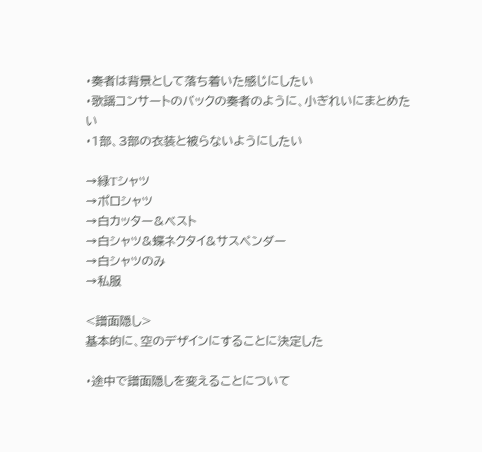・奏者は背景として落ち着いた感じにしたい
・歌謡コンサートのバックの奏者のように、小ぎれいにまとめたい
・1部、3部の衣装と被らないようにしたい

→緑Tシャツ
→ポロシャツ
→白カッター&ベスト
→白シャツ&蝶ネクタイ&サスペンダー
→白シャツのみ
→私服

<譜面隠し>
基本的に、空のデザインにすることに決定した

・途中で譜面隠しを変えることについて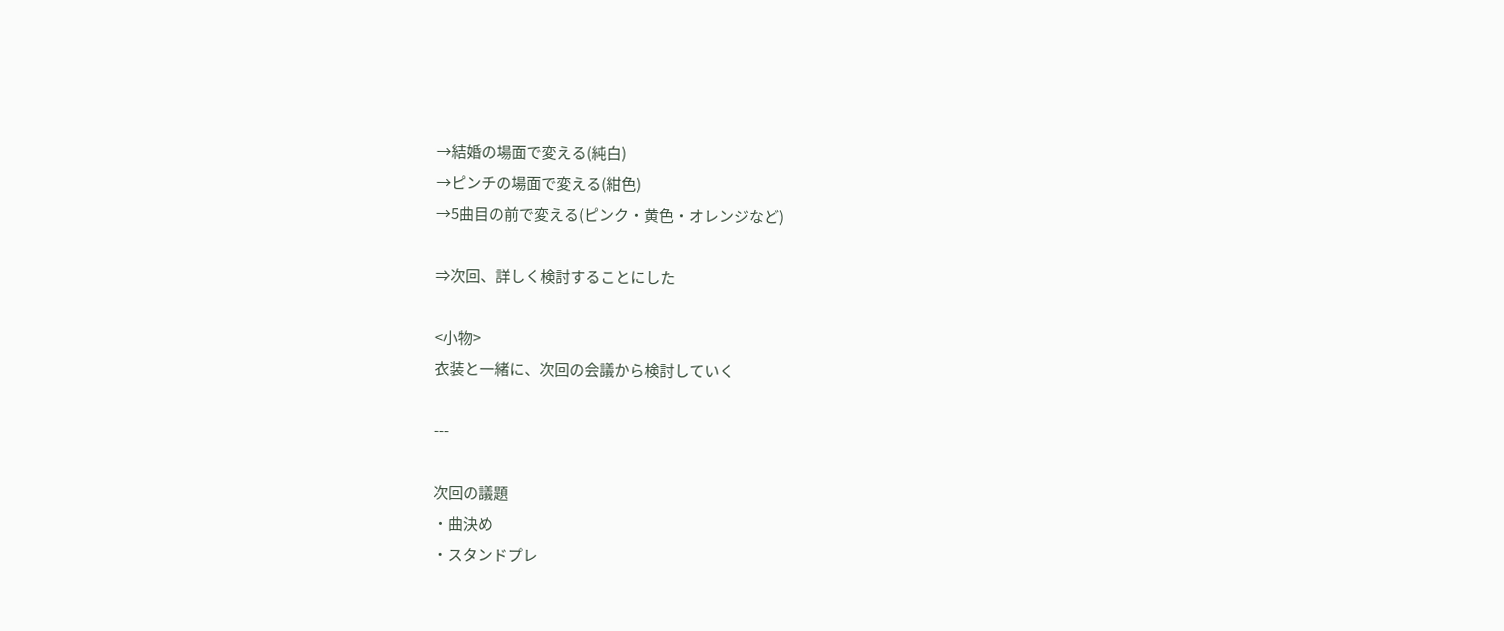→結婚の場面で変える(純白)
→ピンチの場面で変える(紺色)
→5曲目の前で変える(ピンク・黄色・オレンジなど)

⇒次回、詳しく検討することにした

<小物>
衣装と一緒に、次回の会議から検討していく

---

次回の議題
・曲決め
・スタンドプレ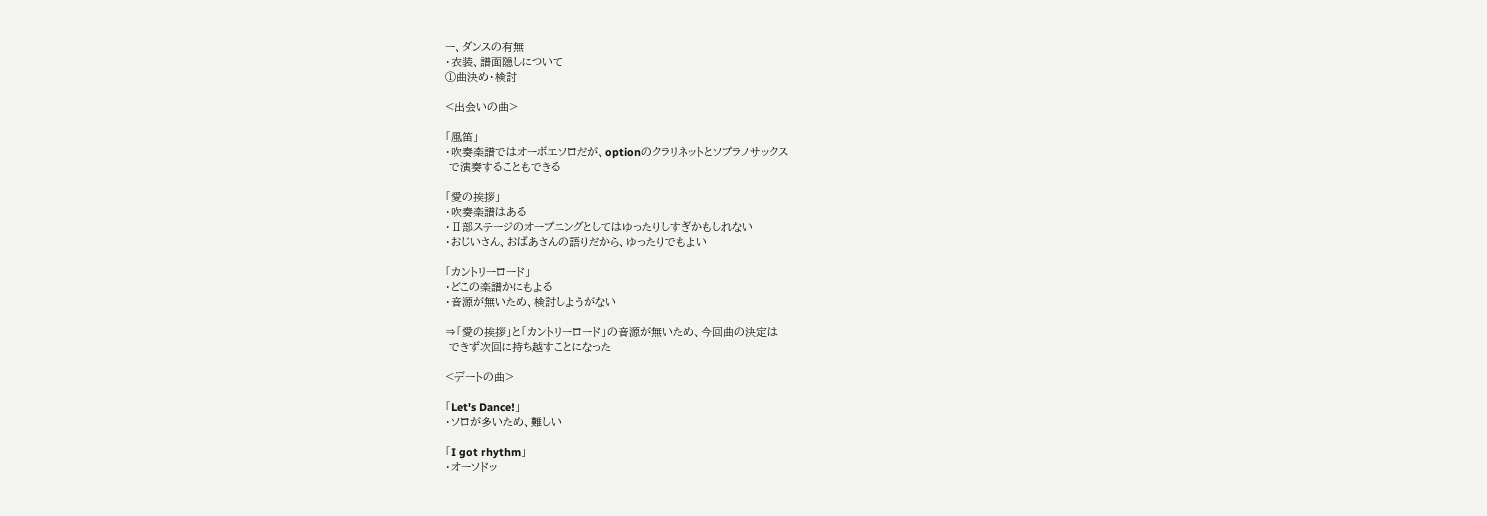ー、ダンスの有無
・衣装、譜面隠しについて
①曲決め・検討

<出会いの曲>

「風笛」
・吹奏楽譜ではオーボエソロだが、optionのクラリネットとソプラノサックス
 で演奏することもできる

「愛の挨拶」
・吹奏楽譜はある
・Ⅱ部ステージのオープニングとしてはゆったりしすぎかもしれない
・おじいさん、おばあさんの語りだから、ゆったりでもよい

「カントリーロード」
・どこの楽譜かにもよる
・音源が無いため、検討しようがない

⇒「愛の挨拶」と「カントリーロード」の音源が無いため、今回曲の決定は
 できず次回に持ち越すことになった

<デートの曲>

「Let's Dance!」
・ソロが多いため、難しい

「I got rhythm」
・オーソドッ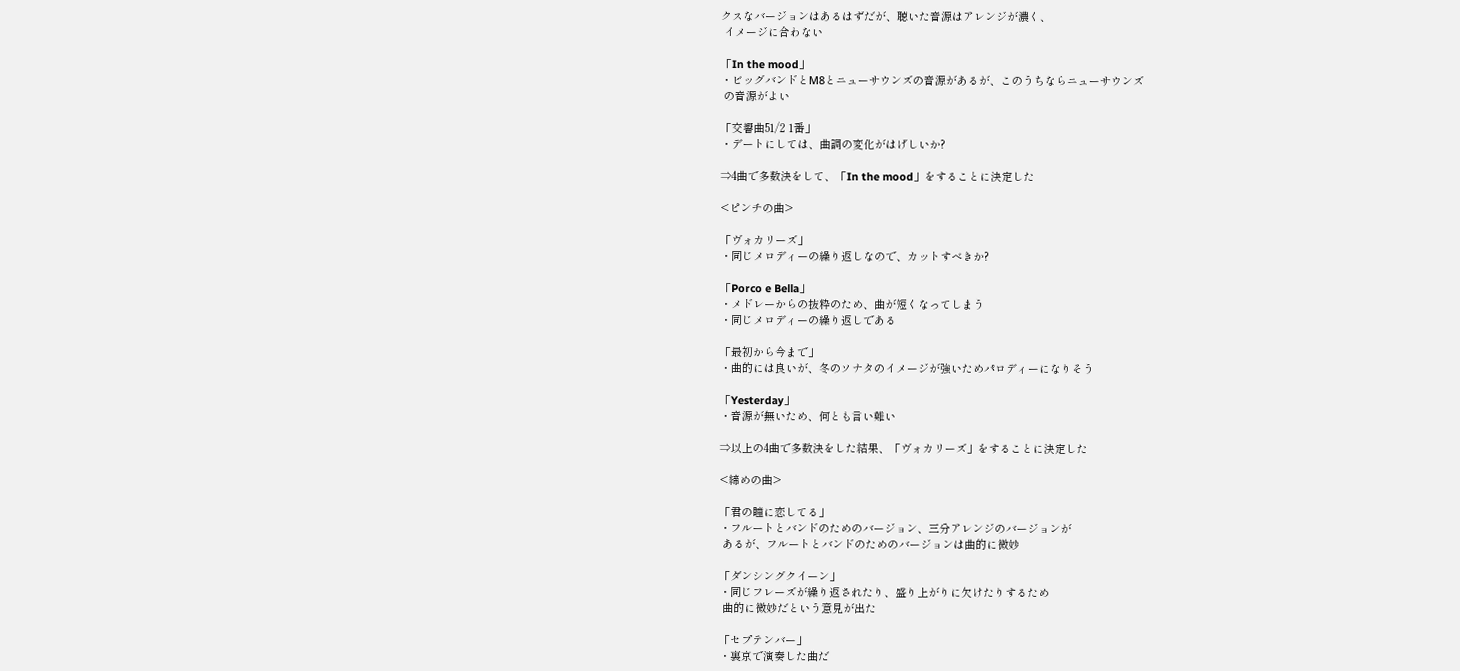クスなバージョンはあるはずだが、聴いた音源はアレンジが濃く、
 イメージに合わない

「In the mood」
・ビッグバンドとМ8とニューサウンズの音源があるが、このうちならニューサウンズ
 の音源がよい

「交響曲51/2 1番」
・デートにしては、曲調の変化がはげしいか?

⇒4曲で多数決をして、「In the mood」をすることに決定した

<ピンチの曲>

「ヴォカリーズ」
・同じメロディーの繰り返しなので、カットすべきか?

「Porco e Bella」
・メドレーからの抜粋のため、曲が短くなってしまう
・同じメロディーの繰り返しである

「最初から今まで」
・曲的には良いが、冬のソナタのイメージが強いためパロディーになりそう

「Yesterday」
・音源が無いため、何とも言い難い

⇒以上の4曲で多数決をした結果、「ヴォカリーズ」をすることに決定した

<締めの曲>

「君の瞳に恋してる」
・フルートとバンドのためのバージョン、三分アレンジのバージョンが
 あるが、フルートとバンドのためのバージョンは曲的に微妙

「ダンシングクイーン」
・同じフレーズが繰り返されたり、盛り上がりに欠けたりするため
 曲的に微妙だという意見が出た

「セプテンバー」
・裏京で演奏した曲だ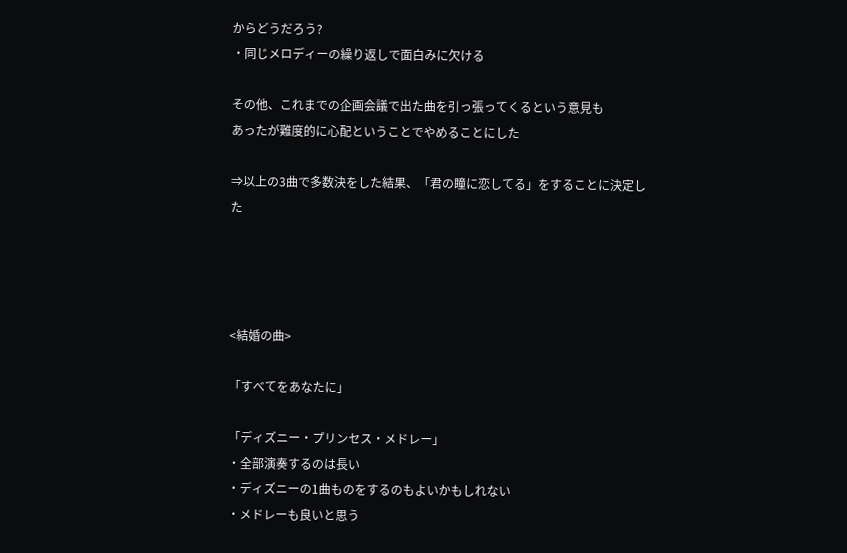からどうだろう?
・同じメロディーの繰り返しで面白みに欠ける

その他、これまでの企画会議で出た曲を引っ張ってくるという意見も
あったが難度的に心配ということでやめることにした

⇒以上の3曲で多数決をした結果、「君の瞳に恋してる」をすることに決定した




<結婚の曲>

「すべてをあなたに」

「ディズニー・プリンセス・メドレー」
・全部演奏するのは長い
・ディズニーの1曲ものをするのもよいかもしれない
・メドレーも良いと思う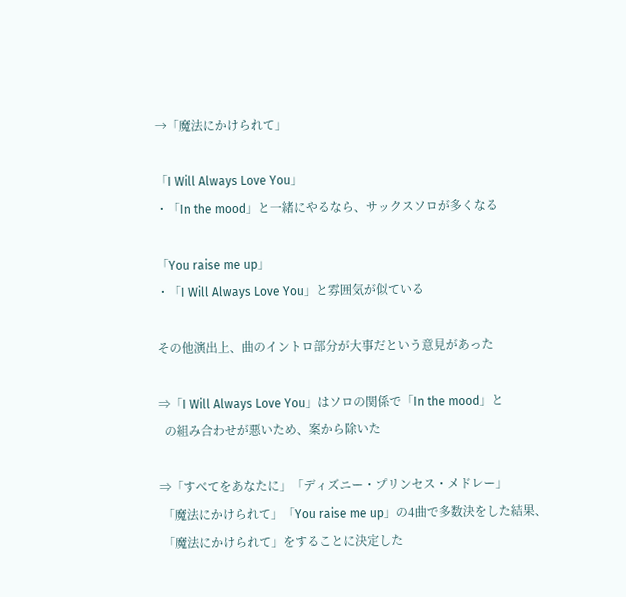→「魔法にかけられて」

「I Will Always Love You」
・「In the mood」と一緒にやるなら、サックスソロが多くなる

「You raise me up」
・「I Will Always Love You」と雰囲気が似ている

その他演出上、曲のイントロ部分が大事だという意見があった

⇒「I Will Always Love You」はソロの関係で「In the mood」と
  の組み合わせが悪いため、案から除いた

⇒「すべてをあなたに」「ディズニー・プリンセス・メドレー」
 「魔法にかけられて」「You raise me up」の4曲で多数決をした結果、
 「魔法にかけられて」をすることに決定した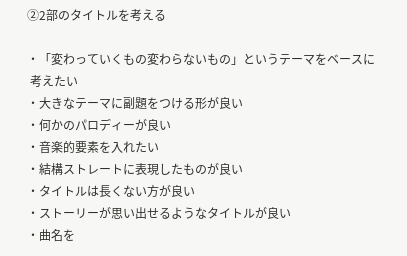②2部のタイトルを考える

・「変わっていくもの変わらないもの」というテーマをベースに
 考えたい
・大きなテーマに副題をつける形が良い
・何かのパロディーが良い
・音楽的要素を入れたい
・結構ストレートに表現したものが良い
・タイトルは長くない方が良い
・ストーリーが思い出せるようなタイトルが良い
・曲名を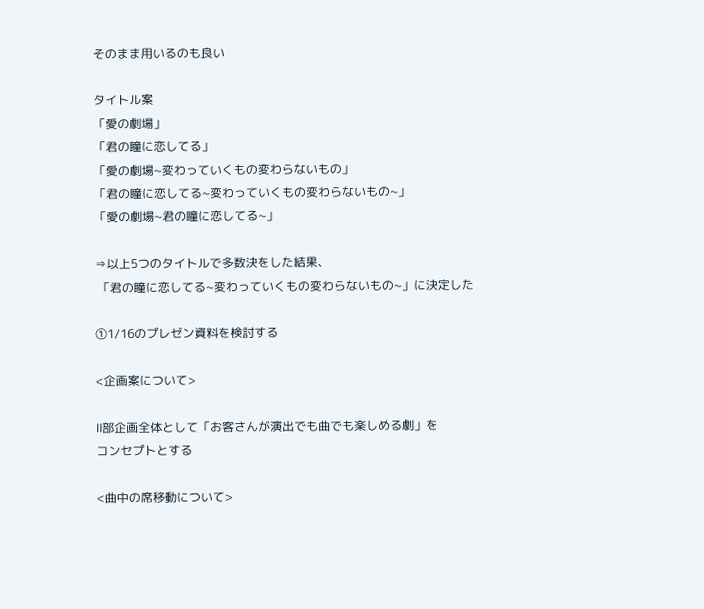そのまま用いるのも良い

タイトル案
「愛の劇場」
「君の瞳に恋してる」
「愛の劇場~変わっていくもの変わらないもの」
「君の瞳に恋してる~変わっていくもの変わらないもの~」
「愛の劇場~君の瞳に恋してる~」

⇒以上5つのタイトルで多数決をした結果、
 「君の瞳に恋してる~変わっていくもの変わらないもの~」に決定した

①1/16のプレゼン資料を検討する

<企画案について>

Ⅱ部企画全体として「お客さんが演出でも曲でも楽しめる劇」を
コンセプトとする

<曲中の席移動について>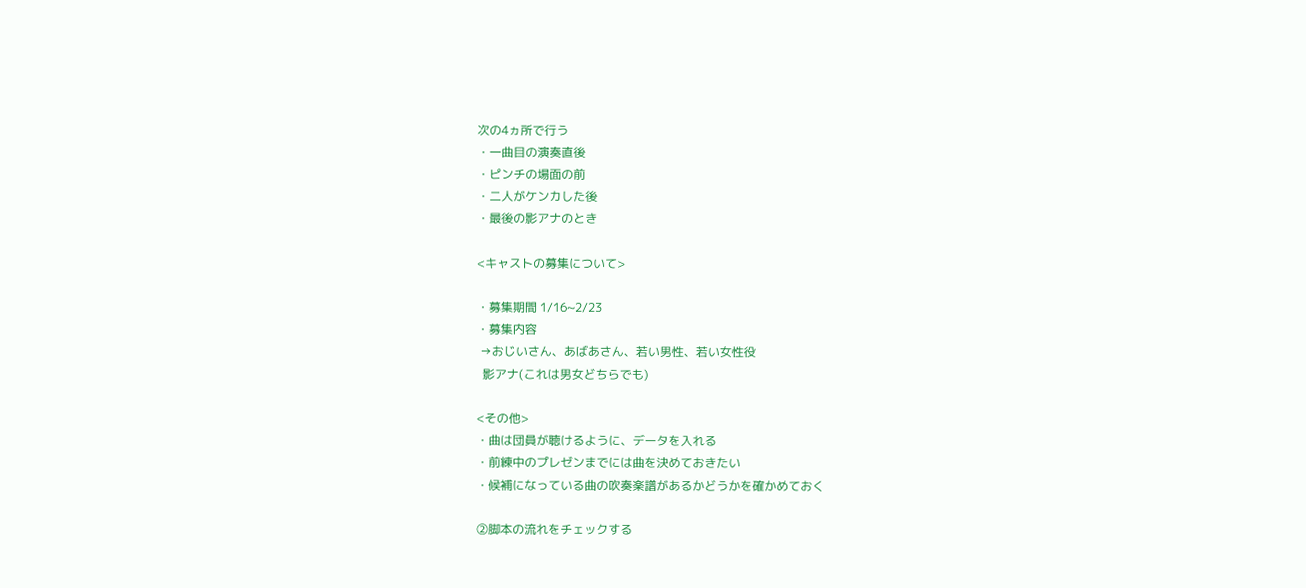次の4ヵ所で行う
・一曲目の演奏直後
・ピンチの場面の前
・二人がケンカした後
・最後の影アナのとき

<キャストの募集について>

・募集期間 1/16~2/23
・募集内容
 →おじいさん、あばあさん、若い男性、若い女性役
  影アナ(これは男女どちらでも)

<その他>
・曲は団員が聴けるように、データを入れる
・前練中のプレゼンまでには曲を決めておきたい
・候補になっている曲の吹奏楽譜があるかどうかを確かめておく

②脚本の流れをチェックする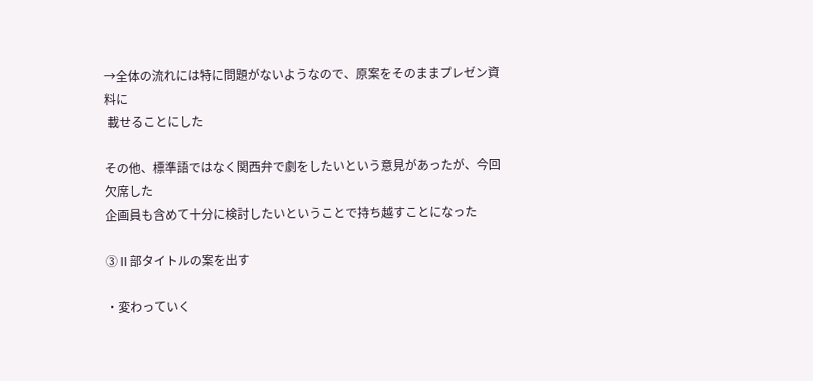→全体の流れには特に問題がないようなので、原案をそのままプレゼン資料に
 載せることにした

その他、標準語ではなく関西弁で劇をしたいという意見があったが、今回欠席した
企画員も含めて十分に検討したいということで持ち越すことになった

③Ⅱ部タイトルの案を出す

・変わっていく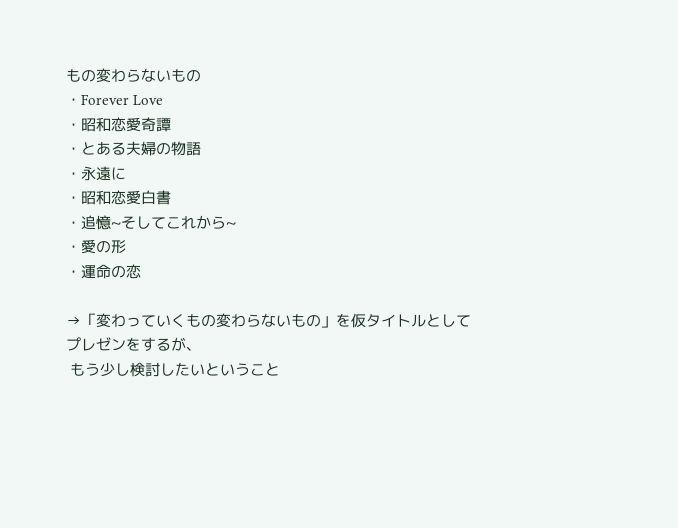もの変わらないもの
・Forever Love
・昭和恋愛奇譚
・とある夫婦の物語
・永遠に
・昭和恋愛白書
・追憶~そしてこれから~
・愛の形
・運命の恋

→「変わっていくもの変わらないもの」を仮タイトルとしてプレゼンをするが、
 もう少し検討したいということ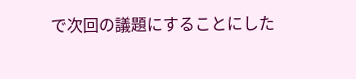で次回の議題にすることにした